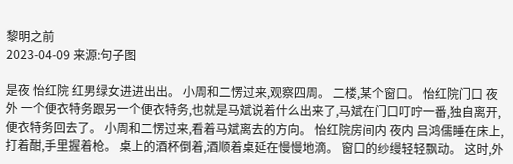黎明之前
2023-04-09 来源:句子图

是夜 怡红院 红男绿女进进出出。 小周和二愣过来,观察四周。 二楼,某个窗口。 怡红院门口 夜外 一个便衣特务跟另一个便衣特务,也就是马斌说着什么出来了,马斌在门口叮咛一番,独自离开,便衣特务回去了。 小周和二愣过来,看着马斌离去的方向。 怡红院房间内 夜内 吕鸿儒睡在床上,打着酣,手里握着枪。 桌上的酒杯倒着,酒顺着桌延在慢慢地滴。 窗口的纱缦轻轻飘动。 这时,外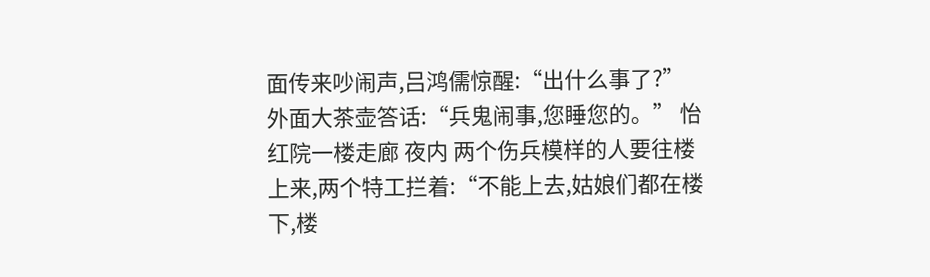面传来吵闹声,吕鸿儒惊醒:“出什么事了?” 外面大茶壶答话:“兵鬼闹事,您睡您的。” 怡红院一楼走廊 夜内 两个伤兵模样的人要往楼上来,两个特工拦着:“不能上去,姑娘们都在楼下,楼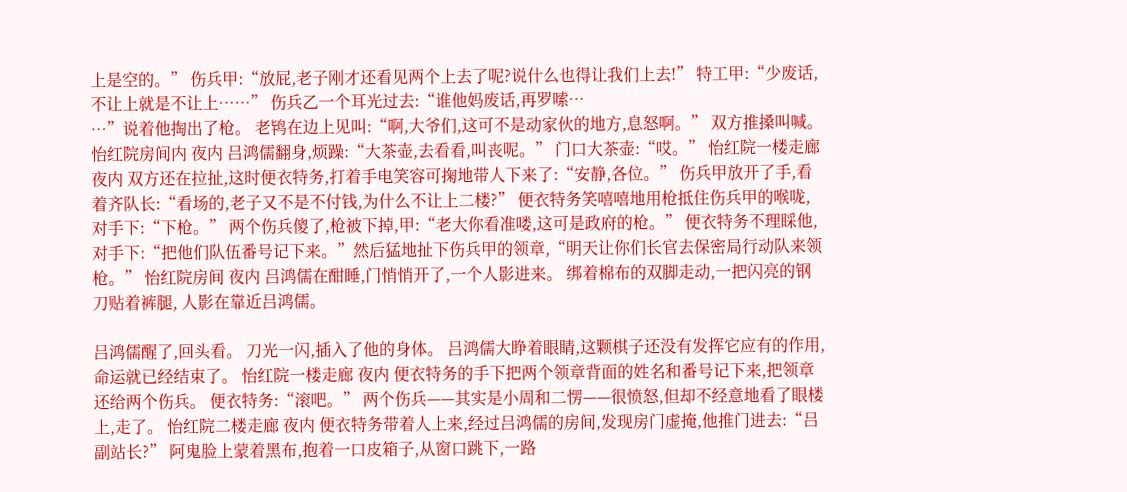上是空的。” 伤兵甲:“放屁,老子刚才还看见两个上去了呢?说什么也得让我们上去!” 特工甲:“少废话,不让上就是不让上……” 伤兵乙一个耳光过去:“谁他妈废话,再罗嗦…
…”说着他掏出了枪。 老鸨在边上见叫:“啊,大爷们,这可不是动家伙的地方,息怒啊。” 双方推搡叫喊。 怡红院房间内 夜内 吕鸿儒翻身,烦躁:“大茶壶,去看看,叫丧呢。” 门口大茶壶:“哎。” 怡红院一楼走廊 夜内 双方还在拉扯,这时便衣特务,打着手电笑容可掬地带人下来了:“安静,各位。” 伤兵甲放开了手,看着齐队长:“看场的,老子又不是不付钱,为什么不让上二楼?” 便衣特务笑嘻嘻地用枪抵住伤兵甲的喉咙,对手下:“下枪。” 两个伤兵傻了,枪被下掉,甲:“老大你看准喽,这可是政府的枪。” 便衣特务不理睬他,对手下:“把他们队伍番号记下来。”然后猛地扯下伤兵甲的领章,“明天让你们长官去保密局行动队来领枪。” 怡红院房间 夜内 吕鸿儒在酣睡,门悄悄开了,一个人影进来。 绑着棉布的双脚走动,一把闪亮的钢刀贴着裤腿, 人影在靠近吕鸿儒。

吕鸿儒醒了,回头看。 刀光一闪,插入了他的身体。 吕鸿儒大睁着眼睛,这颗棋子还没有发挥它应有的作用,命运就已经结束了。 怡红院一楼走廊 夜内 便衣特务的手下把两个领章背面的姓名和番号记下来,把领章还给两个伤兵。 便衣特务:“滚吧。” 两个伤兵——其实是小周和二愣——很愤怒,但却不经意地看了眼楼上,走了。 怡红院二楼走廊 夜内 便衣特务带着人上来,经过吕鸿儒的房间,发现房门虚掩,他推门进去:“吕副站长?” 阿鬼脸上蒙着黑布,抱着一口皮箱子,从窗口跳下,一路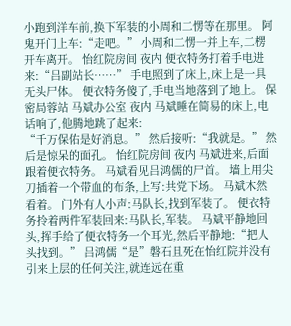小跑到洋车前,换下军装的小周和二愣等在那里。 阿鬼开门上车:“走吧。” 小周和二愣一并上车,二楞开车离开。 怡红院房间 夜内 便衣特务打着手电进来:“吕副站长……” 手电照到了床上,床上是一具无头尸体。 便衣特务傻了,手电当地落到了地上。 保密局蓉站 马斌办公室 夜内 马斌睡在简易的床上,电话响了,他腾地跳了起来:
“千万保佑是好消息。” 然后接听:“我就是。” 然后是惊呆的面孔。 怡红院房间 夜内 马斌进来,后面跟着便衣特务。 马斌看见吕鸿儒的尸首。 墙上用尖刀插着一个带血的布条,上写:共党下场。 马斌木然看着。 门外有人小声:马队长,找到军装了。 便衣特务拎着两件军装回来:马队长,军装。 马斌平静地回头,挥手给了便衣特务一个耳光,然后平静地:“把人头找到。” 吕鸿儒“是”磐石且死在怡红院并没有引来上层的任何关注,就连远在重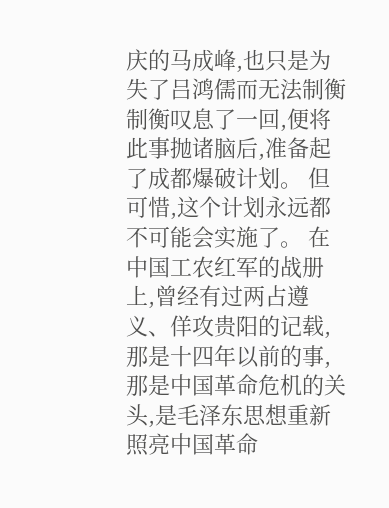庆的马成峰,也只是为失了吕鸿儒而无法制衡制衡叹息了一回,便将此事抛诸脑后,准备起了成都爆破计划。 但可惜,这个计划永远都不可能会实施了。 在中国工农红军的战册上,曾经有过两占遵义、佯攻贵阳的记载,那是十四年以前的事,那是中国革命危机的关头,是毛泽东思想重新照亮中国革命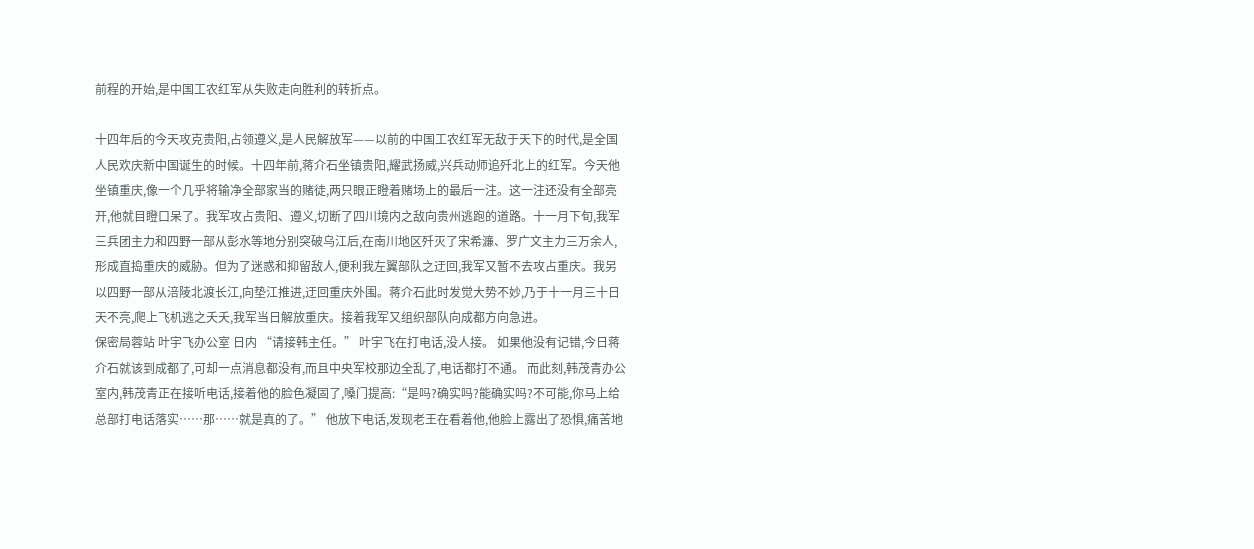前程的开始,是中国工农红军从失败走向胜利的转折点。

十四年后的今天攻克贵阳,占领遵义,是人民解放军——以前的中国工农红军无敌于天下的时代,是全国人民欢庆新中国诞生的时候。十四年前,蒋介石坐镇贵阳,耀武扬威,兴兵动师追歼北上的红军。今天他坐镇重庆,像一个几乎将输净全部家当的赌徒,两只眼正瞪着赌场上的最后一注。这一注还没有全部亮开,他就目瞪口呆了。我军攻占贵阳、遵义,切断了四川境内之敌向贵州逃跑的道路。十一月下旬,我军三兵团主力和四野一部从彭水等地分别突破乌江后,在南川地区歼灭了宋希濂、罗广文主力三万余人,形成直捣重庆的威胁。但为了迷惑和抑留敌人,便利我左翼部队之迂回,我军又暂不去攻占重庆。我另以四野一部从涪陵北渡长江,向垫江推进,迂回重庆外围。蒋介石此时发觉大势不妙,乃于十一月三十日天不亮,爬上飞机逃之夭夭,我军当日解放重庆。接着我军又组织部队向成都方向急进。
保密局蓉站 叶宇飞办公室 日内 “请接韩主任。” 叶宇飞在打电话,没人接。 如果他没有记错,今日蒋介石就该到成都了,可却一点消息都没有,而且中央军校那边全乱了,电话都打不通。 而此刻,韩茂青办公室内,韩茂青正在接听电话,接着他的脸色凝固了,嗓门提高:“是吗?确实吗?能确实吗?不可能,你马上给总部打电话落实……那……就是真的了。” 他放下电话,发现老王在看着他,他脸上露出了恐惧,痛苦地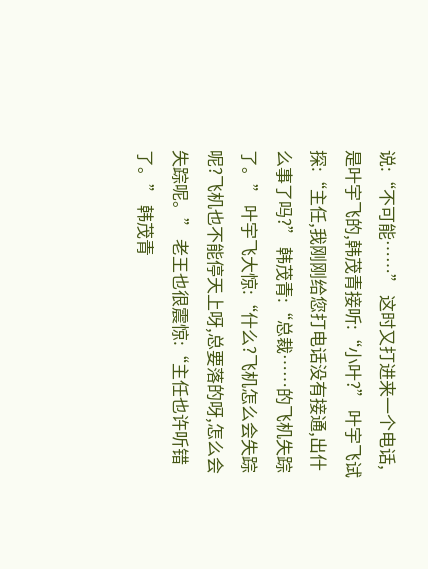说:“不可能……” 这时又打进来一个电话,是叶宇飞的,韩茂青接听:“小叶?” 叶宇飞试探:“主任,我刚刚给您打电话没有接通,出什么事了吗?” 韩茂青:“总裁……的飞机失踪了。” 叶宇飞大惊:“什么?飞机怎么会失踪呢?飞机也不能停天上呀,总要落的呀,怎么会失踪呢。” 老王也很震惊:“主任也许听错了。” 韩茂青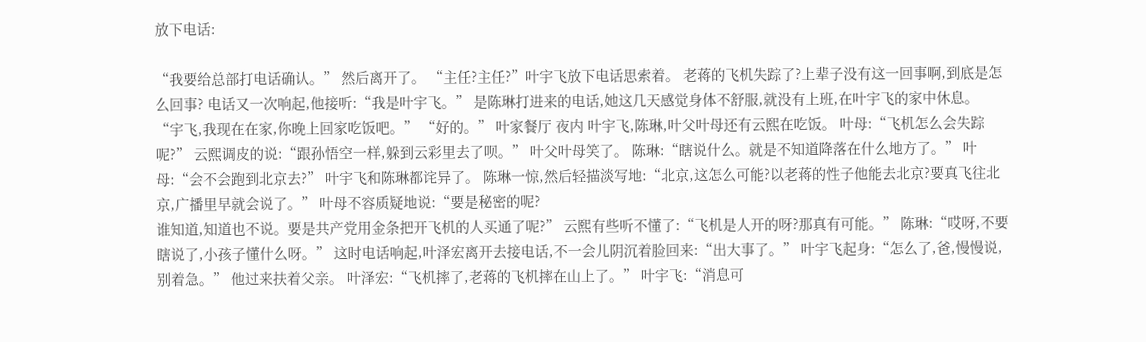放下电话:

“我要给总部打电话确认。” 然后离开了。 “主任?主任?”叶宇飞放下电话思索着。 老蒋的飞机失踪了?上辈子没有这一回事啊,到底是怎么回事? 电话又一次响起,他接听:“我是叶宇飞。” 是陈琳打进来的电话,她这几天感觉身体不舒服,就没有上班,在叶宇飞的家中休息。 “宇飞,我现在在家,你晚上回家吃饭吧。” “好的。” 叶家餐厅 夜内 叶宇飞,陈琳,叶父叶母还有云熙在吃饭。 叶母:“飞机怎么会失踪呢?” 云熙调皮的说:“跟孙悟空一样,躲到云彩里去了呗。” 叶父叶母笑了。 陈琳:“瞎说什么。就是不知道降落在什么地方了。” 叶母:“会不会跑到北京去?” 叶宇飞和陈琳都诧异了。 陈琳一惊,然后轻描淡写地:“北京,这怎么可能?以老蒋的性子他能去北京?要真飞往北京,广播里早就会说了。” 叶母不容质疑地说:“要是秘密的呢?
谁知道,知道也不说。要是共产党用金条把开飞机的人买通了呢?” 云熙有些听不懂了:“飞机是人开的呀?那真有可能。” 陈琳:“哎呀,不要瞎说了,小孩子懂什么呀。” 这时电话响起,叶泽宏离开去接电话,不一会儿阴沉着脸回来:“出大事了。” 叶宇飞起身:“怎么了,爸,慢慢说,别着急。” 他过来扶着父亲。 叶泽宏:“飞机摔了,老蒋的飞机摔在山上了。” 叶宇飞:“消息可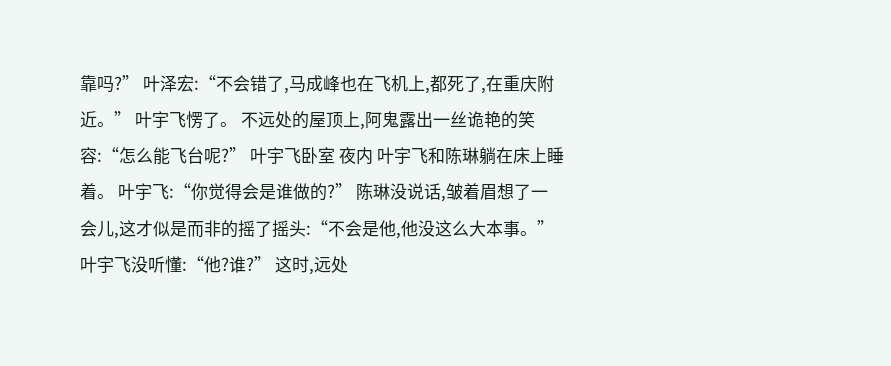靠吗?” 叶泽宏:“不会错了,马成峰也在飞机上,都死了,在重庆附近。” 叶宇飞愣了。 不远处的屋顶上,阿鬼露出一丝诡艳的笑容:“怎么能飞台呢?” 叶宇飞卧室 夜内 叶宇飞和陈琳躺在床上睡着。 叶宇飞:“你觉得会是谁做的?” 陈琳没说话,皱着眉想了一会儿,这才似是而非的摇了摇头:“不会是他,他没这么大本事。” 叶宇飞没听懂:“他?谁?” 这时,远处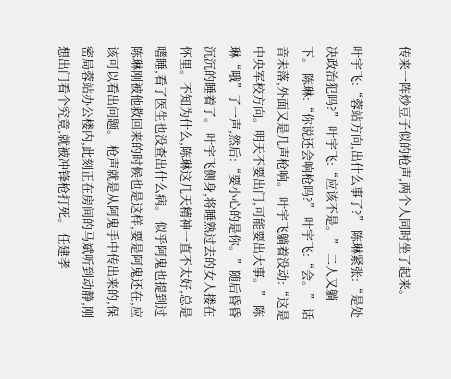传来一阵炒豆子似的枪声,两个人同时坐了起来。

叶宇飞:“蓉站方向,出什么事了?” 陈琳紧张:“是处决政治犯吗?” 叶宇飞:“应该不是。” 二人又躺下。 陈琳:“你说还会响枪吗?” 叶宇飞:“会。” 话音未落,外面又是几声枪响。 叶宇飞躺着没动:“这是中央军校方向。明天不要出门,可能要出大事。” 陈琳“哦”了一声,然后:“要小心的是你。”随后昏昏沉沉的睡着了。 叶宇飞侧身,将睡熟过去的女人搂在怀里。不知为什么,陈琳这几天精神一直不太好,总是嗜睡,看了医生也没查出什么病。 似乎阿鬼也提到过陈琳刚被他救回来的时候也是这样,要是阿鬼还在,应该可以看出问题。 枪声就是从阿鬼手中传出来的,保密局蓉站办公楼内,此刻正在房间的马斌听到动静,刚想出门看个究竟,就被冲锋枪打死。 任建孝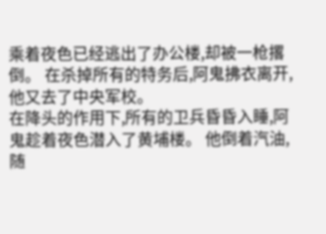乘着夜色已经逃出了办公楼,却被一枪撂倒。 在杀掉所有的特务后,阿鬼拂衣离开,他又去了中央军校。
在降头的作用下,所有的卫兵昏昏入睡,阿鬼趁着夜色潜入了黄埔楼。 他倒着汽油,随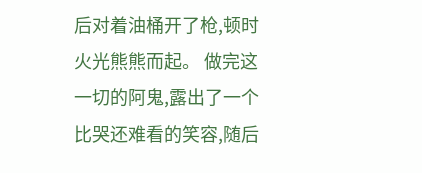后对着油桶开了枪,顿时火光熊熊而起。 做完这一切的阿鬼,露出了一个比哭还难看的笑容,随后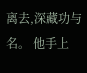离去,深藏功与名。 他手上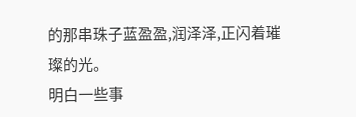的那串珠子蓝盈盈,润泽泽,正闪着璀璨的光。
明白一些事